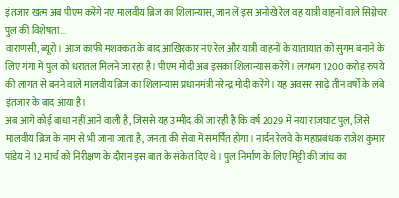इंतजार खत्म अब पीएम करेंगे नए मालवीय ब्रिज का शिलान्यास, जान लें इस अनोखे रेल वह यात्री वाहनों वाले सिग्नेचर पुल की विशेषता...
वाराणसी, ब्यूरो। आज काफी मशक्कत के बाद आखिरकार नए रेल और यात्री वाहनों के यातायात को सुगम बनाने के लिए गंगा में पुल को धरातल मिलने जा रहा है। पीएम मोदी अब इसका शिलान्यास करेंगे। लगभग 1200 करोड़ रुपये की लागत से बनने वाले मालवीय ब्रिज का शिलान्यास प्रधानमंत्री नरेन्द्र मोदी करेंगे। यह अवसर साढ़े तीन वर्षों के लंबे इंतजार के बाद आया है।
अब आगे कोई बाधा नहीं आने वाली है, जिससे यह उम्मीद की जा रही है कि वर्ष 2029 में नया राजघाट पुल, जिसे मालवीय ब्रिज के नाम से भी जाना जाता है, जनता की सेवा में समर्पित होगा। नार्दन रेलवे के महाप्रबंधक राजेश कुमार पांडेय ने 12 मार्च को निरीक्षण के दौरान इस बात के संकेत दिए थे। पुल निर्माण के लिए मिट्टी की जांच का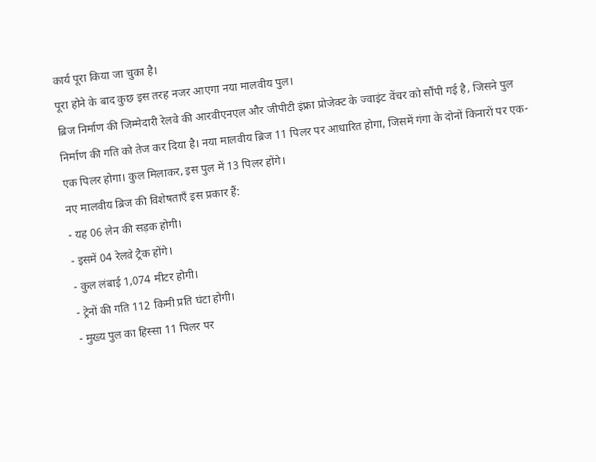कार्य पूरा किया जा चुका है।
पूरा होने के बाद कुछ इस तरह नजर आएगा नया मालवीय पुल।
ब्रिज निर्माण की जिम्मेदारी रेलवे की आरवीएनएल और जीपीटी इंफ्रा प्रोजेक्ट के ज्वाइंट वेंचर को सौंपी गई है, जिसने पुल निर्माण की गति को तेज कर दिया है। नया मालवीय ब्रिज 11 पिलर पर आधारित होगा, जिसमें गंगा के दोनों किनारों पर एक-एक पिलर होगा। कुल मिलाकर, इस पुल में 13 पिलर होंगे।
नए मालवीय ब्रिज की विशेषताएँ इस प्रकार हैं:
- यह 06 लेन की सड़क होगी।
- इसमें 04 रेलवे ट्रैक होंगे।
- कुल लंबाई 1,074 मीटर होगी।
- ट्रेनों की गति 112 किमी प्रति घंटा होगी।
- मुख्य पुल का हिस्सा 11 पिलर पर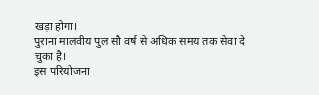खड़ा होगा।
पुराना मालवीय पुल सौ वर्ष से अधिक समय तक सेवा दे चुका है।
इस परियोजना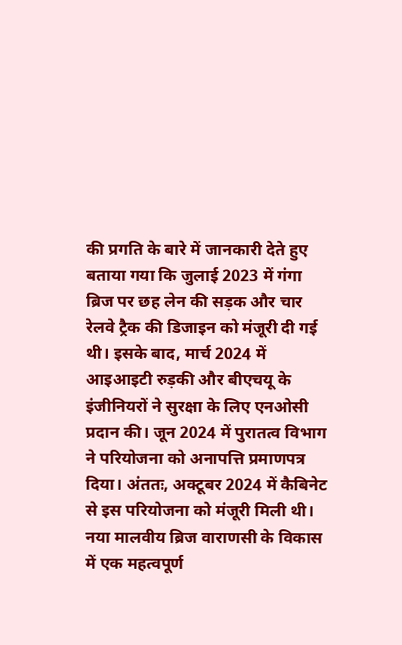की प्रगति के बारे में जानकारी देते हुए बताया गया कि जुलाई 2023 में गंगा ब्रिज पर छह लेन की सड़क और चार रेलवे ट्रैक की डिजाइन को मंजूरी दी गई थी। इसके बाद, मार्च 2024 में आइआइटी रुड़की और बीएचयू के इंजीनियरों ने सुरक्षा के लिए एनओसी प्रदान की। जून 2024 में पुरातत्व विभाग ने परियोजना को अनापत्ति प्रमाणपत्र दिया। अंततः, अक्टूबर 2024 में कैबिनेट से इस परियोजना को मंजूरी मिली थी।
नया मालवीय ब्रिज वाराणसी के विकास में एक महत्वपूर्ण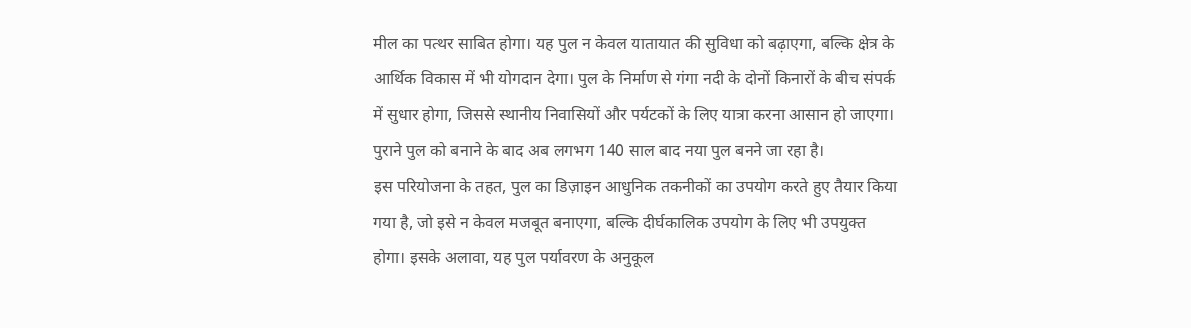मील का पत्थर साबित होगा। यह पुल न केवल यातायात की सुविधा को बढ़ाएगा, बल्कि क्षेत्र के आर्थिक विकास में भी योगदान देगा। पुल के निर्माण से गंगा नदी के दोनों किनारों के बीच संपर्क में सुधार होगा, जिससे स्थानीय निवासियों और पर्यटकों के लिए यात्रा करना आसान हो जाएगा।
पुराने पुल को बनाने के बाद अब लगभग 140 साल बाद नया पुल बनने जा रहा है।
इस परियोजना के तहत, पुल का डिज़ाइन आधुनिक तकनीकों का उपयोग करते हुए तैयार किया गया है, जो इसे न केवल मजबूत बनाएगा, बल्कि दीर्घकालिक उपयोग के लिए भी उपयुक्त होगा। इसके अलावा, यह पुल पर्यावरण के अनुकूल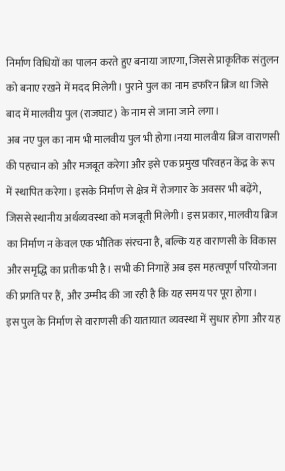निर्माण विधियों का पालन करते हुए बनाया जाएगा, जिससे प्राकृतिक संतुलन को बनाए रखने में मदद मिलेगी। पुराने पुल का नाम डफरिन ब्रिज था जिसे बाद में मालवीय पुल (राजघाट) के नाम से जाना जाने लगा।
अब नए पुल का नाम भी मालवीय पुल भी होगा।नया मालवीय ब्रिज वाराणसी की पहचान को और मजबूत करेगा और इसे एक प्रमुख परिवहन केंद्र के रूप में स्थापित करेगा। इसके निर्माण से क्षेत्र में रोजगार के अवसर भी बढ़ेंगे, जिससे स्थानीय अर्थव्यवस्था को मजबूती मिलेगी। इस प्रकार, मालवीय ब्रिज का निर्माण न केवल एक भौतिक संरचना है, बल्कि यह वाराणसी के विकास और समृद्धि का प्रतीक भी है। सभी की निगाहें अब इस महत्वपूर्ण परियोजना की प्रगति पर हैं, और उम्मीद की जा रही है कि यह समय पर पूरा होगा।
इस पुल के निर्माण से वाराणसी की यातायात व्यवस्था में सुधार होगा और यह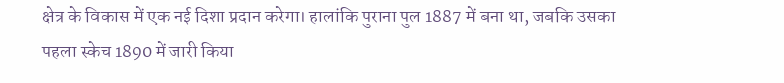क्षेत्र के विकास में एक नई दिशा प्रदान करेगा। हालांकि पुराना पुल 1887 में बना था, जबकि उसका पहला स्केच 1890 में जारी किया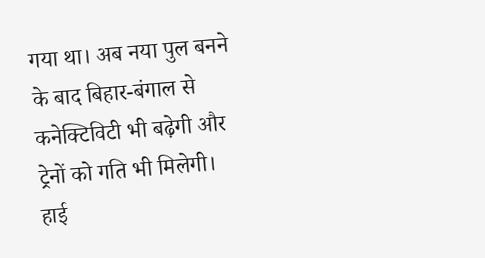गया था। अब नया पुल बनने के बाद बिहार-बंगाल से कनेक्टिविटी भी बढ़ेगी और ट्रेनों को गति भी मिलेगी। हाई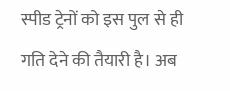स्पीड ट्रेनों को इस पुल से ही गति देने की तैयारी है। अब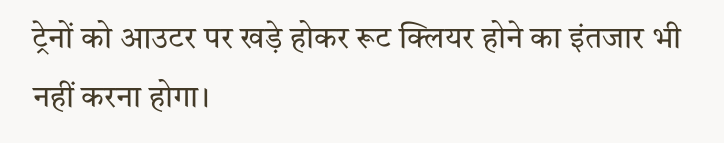ट्रेनों को आउटर पर खड़े होकर रूट क्लियर होने का इंतजार भी नहीं करना होगा।